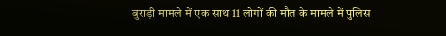बुराड़ी मामले में एक साथ 11 लोगों की मौत के मामले में पुलिस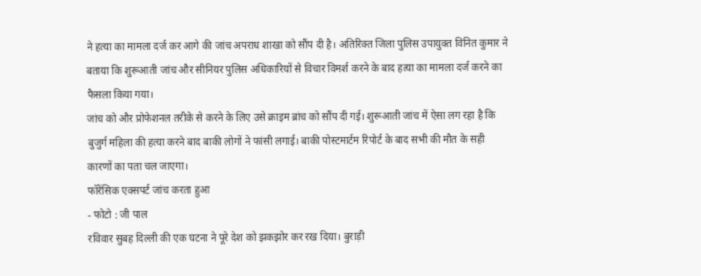ने हत्या का मामला दर्ज कर आगे की जांच अपराध शाखा को सौंप दी है। अतिरिक्त जिला पुलिस उपायुक्त विनित कुमार ने बताया कि शुरूआती जांच और सीनियर पुलिस अधिकारियों से विचार विमर्श करने के बाद हत्या का मामला दर्ज करने का फैसला किया गया।
जांच को और प्रोफेशनल तरीके से करने के लिए उसे क्राइम ब्रांच को सौंप दी गई। शुरूआती जांच में ऐसा लग रहा है कि बुजुर्ग महिला की हत्या करने बाद बाकी लोगों ने फांसी लगाई। बाकी पोस्टमार्टम रिपोर्ट के बाद सभी की मौत के सही कारणों का पता चल जाएगा।
फॉरेंसिक एक्सपर्ट जांच करता हुआ
- फोटो : जी पाल
रविवार सुबह दिल्ली की एक घटना ने पूरे देश को झकझोर कर रख दिया। बुराड़ी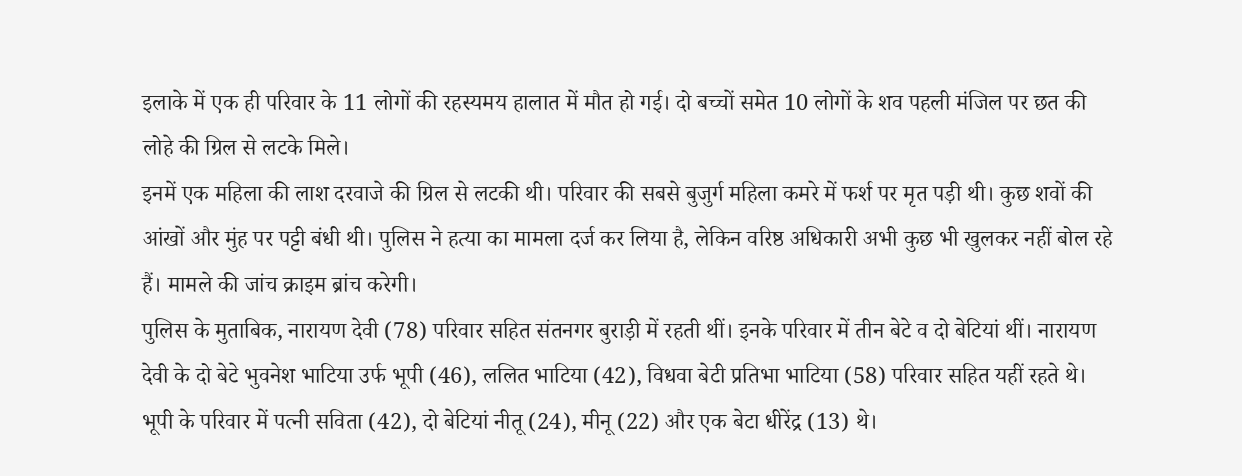इलाके में एक ही परिवार के 11 लोगों की रहस्यमय हालात में मौत हो गई। दो बच्चों समेत 10 लोगों के शव पहली मंजिल पर छत की लोहे की ग्रिल से लटके मिले।
इनमें एक महिला की लाश दरवाजे की ग्रिल से लटकी थी। परिवार की सबसे बुजुर्ग महिला कमरे में फर्श पर मृत पड़ी थी। कुछ शवों की आंखों और मुंह पर पट्टी बंधी थी। पुलिस ने हत्या का मामला दर्ज कर लिया है, लेकिन वरिष्ठ अधिकारी अभी कुछ भी खुलकर नहीं बोल रहे हैं। मामले की जांच क्राइम ब्रांच करेगी।
पुलिस के मुताबिक, नारायण देवी (78) परिवार सहित संतनगर बुराड़ी में रहती थीं। इनके परिवार में तीन बेटे व दो बेटियां थीं। नारायण देवी के दो बेटे भुवनेश भाटिया उर्फ भूपी (46), ललित भाटिया (42), विधवा बेटी प्रतिभा भाटिया (58) परिवार सहित यहीं रहते थे।
भूपी के परिवार में पत्नी सविता (42), दो बेटियां नीतू (24), मीनू (22) और एक बेटा धीरेंद्र (13) थे।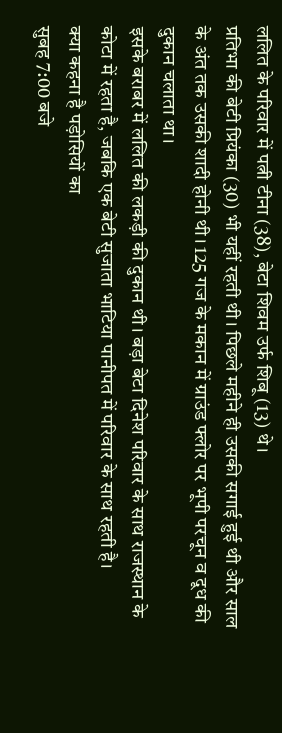ललित के परिवार में पत्नी टीना (38), बेटा शिवम उर्फ शिबू (13) थे।
प्रतिभा की बेटी प्रियंका (30) भी यहीं रहती थी। पिछले महीने ही उसकी सगाई हुई थी और साल के अंत तक उसकी शादी होनी थी। 125 गज के मकान में ग्राउंड फ्लोर पर भूपी परचून व दूध की दुकान चलाता था।
इसके बराबर में ललित की लकड़ी की दुकान थी। बड़ा बेटा दिनेश परिवार के साथ राजस्थान के कोटा में रहता है, जबकि एक बेटी सुजाता भाटिया पानीपत में परिवार के साथ रहती है।
क्या कहना है पड़ोसियों का
सुबह 7:00 बजे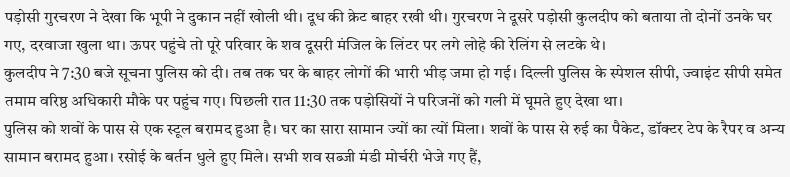पड़ोसी गुरचरण ने देखा कि भूपी ने दुकान नहीं खोली थी। दूध की क्रेट बाहर रखी थी। गुरचरण ने दूसरे पड़ोसी कुलदीप को बताया तो दोनों उनके घर गए, दरवाजा खुला था। ऊपर पहुंचे तो पूरे परिवार के शव दूसरी मंजिल के लिंटर पर लगे लोहे की रेलिंग से लटके थे।
कुलदीप ने 7:30 बजे सूचना पुलिस को दी। तब तक घर के बाहर लोगों की भारी भीड़ जमा हो गई। दिल्ली पुलिस के स्पेशल सीपी, ज्वाइंट सीपी समेत तमाम वरिष्ठ अधिकारी मौके पर पहुंच गए। पिछली रात 11:30 तक पड़ोसियों ने परिजनों को गली में घूमते हुए देखा था।
पुलिस को शवों के पास से एक स्टूल बरामद हुआ है। घर का सारा सामान ज्यों का त्यों मिला। शवों के पास से रुई का पैकेट, डॉक्टर टेप के रैपर व अन्य सामान बरामद हुआ। रसोई के बर्तन धुले हुए मिले। सभी शव सब्जी मंडी मोर्चरी भेजे गए हैं,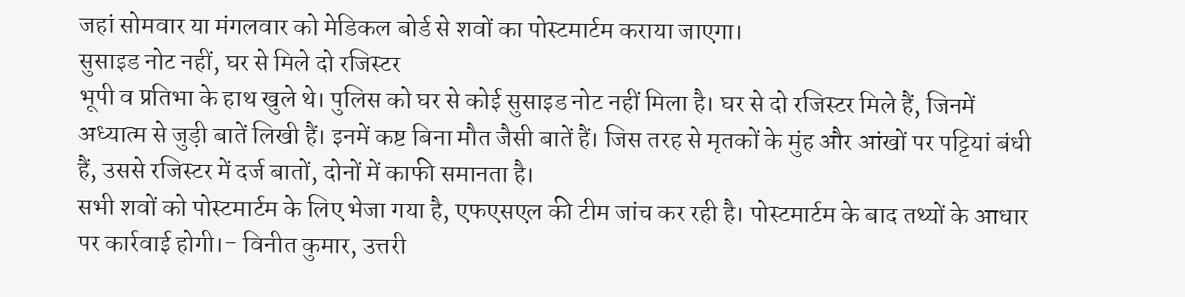जहां सोमवार या मंगलवार को मेडिकल बोर्ड से शवों का पोस्टमार्टम कराया जाएगा।
सुसाइड नोट नहीं, घर से मिले दो रजिस्टर
भूपी व प्रतिभा के हाथ खुले थे। पुलिस को घर से कोई सुसाइड नोट नहीं मिला है। घर से दो रजिस्टर मिले हैं, जिनमें अध्यात्म से जुड़ी बातें लिखी हैं। इनमें कष्ट बिना मौत जैसी बातें हैं। जिस तरह से मृतकों के मुंह और आंखों पर पट्टियां बंधी हैं, उससे रजिस्टर में दर्ज बातों, दोनों में काफी समानता है।
सभी शवों को पोस्टमार्टम के लिए भेजा गया है, एफएसएल की टीम जांच कर रही है। पोस्टमार्टम के बाद तथ्यों के आधार पर कार्रवाई होगी।- विनीत कुमार, उत्तरी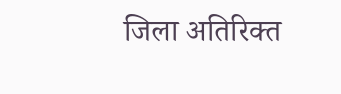जिला अतिरिक्त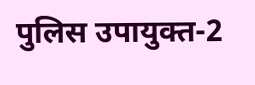पुलिस उपायुक्त-2